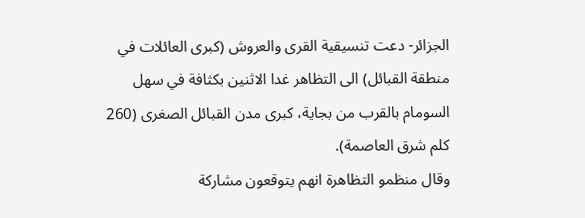الجزائر- دعت تنسيقية القرى والعروش (كبرى العائلات في منطقة القبائل) الى التظاهر غدا الاثنين بكثافة في سهل السومام بالقرب من بجاية، كبرى مدن القبائل الصغرى (260 كلم شرق العاصمة).
وقال منظمو التظاهرة انهم يتوقعون مشاركة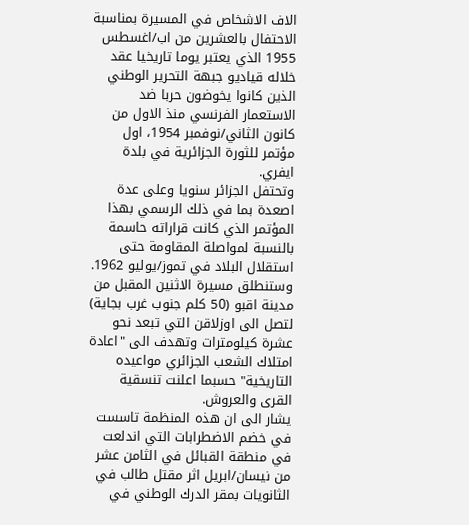الاف الاشخاص في المسيرة بمناسبة الاحتفال بالعشرين من اب/اغسطس 1955 الذي يعتبر يوما تاريخيا عقد خلاله قياديو جبهة التحرير الوطني الذين كانوا يخوضون حربا ضد الاستعمار الفرنسي منذ الاول من كانون الثاني/نوفمبر 1954، اول مؤتمر للثورة الجزائرية في بلدة ايفري.
وتحتفل الجزائر سنويا وعلى عدة اصعدة بما في ذلك الرسمي بهذا المؤتمر الذي كانت قراراته حاسمة بالنسبة لمواصلة المقاومة حتى استقلال البلاد في تموز/يوليو 1962.
وستنطلق مسيرة الاثنين المقبل من مدينة اقبو (50 كلم جنوب غرب بجاية) لتصل الى اوزلاقن التي تبعد نحو عشرة كيلومترات وتهدف الى "اعادة امتلاك الشعب الجزائري مواعيده التاريخية" حسبما اعلنت تنسقية القرى والعروش.
يشار الى ان هذه المنظمة تاسست في خضم الاضطرابات التي اندلعت في منطقة القبائل في الثامن عشر من نيسان/ابريل اثر مقتل طالب في الثانويات بمقر الدرك الوطني في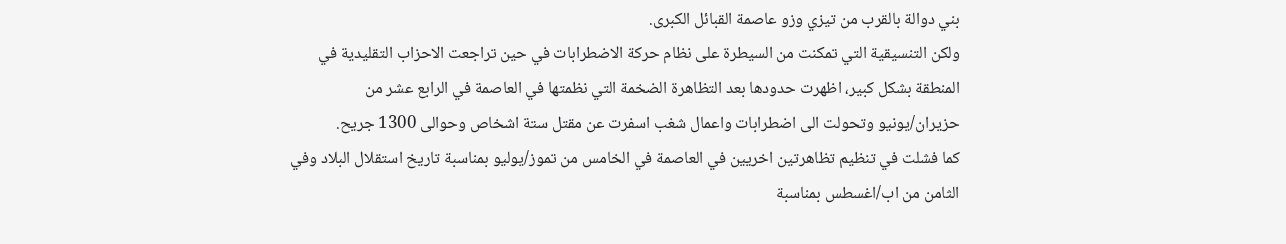بني دوالة بالقرب من تيزي وزو عاصمة القبائل الكبرى.
ولكن التنسيقية التي تمكنت من السيطرة على نظام حركة الاضطرابات في حين تراجعت الاحزاب التقليدية في المنطقة بشكل كبير، اظهرت حدودها بعد التظاهرة الضخمة التي نظمتها في العاصمة في الرابع عشر من حزيران/يونيو وتحولت الى اضطرابات واعمال شغب اسفرت عن مقتل ستة اشخاص وحوالى 1300 جريح.
كما فشلت في تنظيم تظاهرتين اخريين في العاصمة في الخامس من تموز/يوليو بمناسبة تاريخ استقلال البلاد وفي الثامن من اب/اغسطس بمناسبة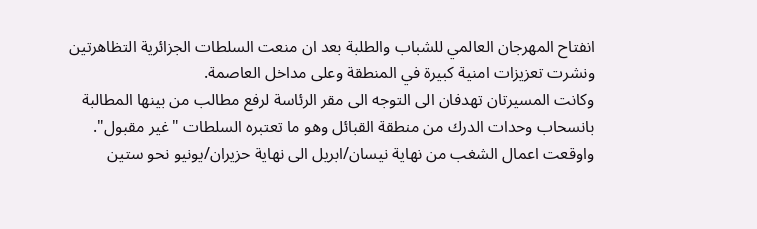انفتاح المهرجان العالمي للشباب والطلبة بعد ان منعت السلطات الجزائرية التظاهرتين ونشرت تعزيزات امنية كبيرة في المنطقة وعلى مداخل العاصمة.
وكانت المسيرتان تهدفان الى التوجه الى مقر الرئاسة لرفع مطالب من بينها المطالبة بانسحاب وحدات الدرك من منطقة القبائل وهو ما تعتبره السلطات "غير مقبول".
واوقعت اعمال الشغب من نهاية نيسان/ابريل الى نهاية حزيران/يونيو نحو ستين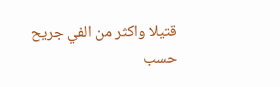قتيلا واكثر من الفي جريح حسب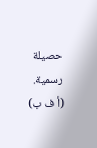حصيلة رسمية. (أ ف ب)